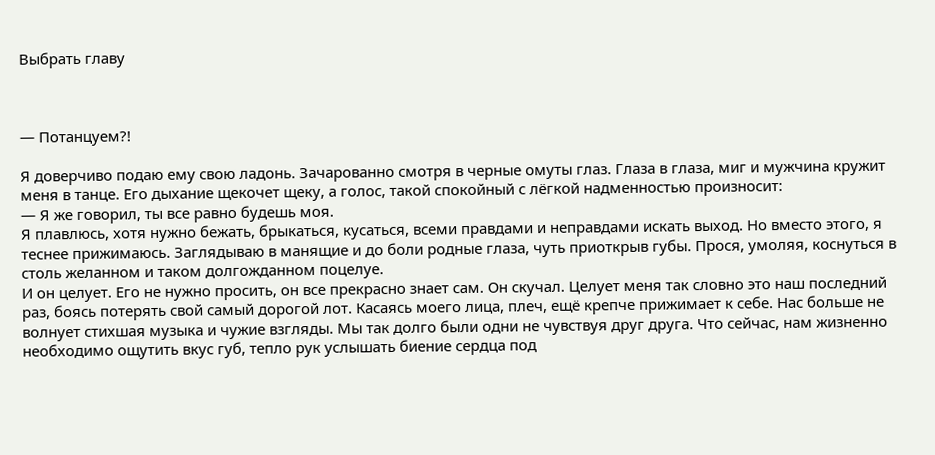Выбрать главу



— Потанцуем?!

Я доверчиво подаю ему свою ладонь. Зачарованно смотря в черные омуты глаз. Глаза в глаза, миг и мужчина кружит меня в танце. Его дыхание щекочет щеку, а голос, такой спокойный с лёгкой надменностью произносит:
— Я же говорил, ты все равно будешь моя.
Я плавлюсь, хотя нужно бежать, брыкаться, кусаться, всеми правдами и неправдами искать выход. Но вместо этого, я теснее прижимаюсь. Заглядываю в манящие и до боли родные глаза, чуть приоткрыв губы. Прося, умоляя, коснуться в столь желанном и таком долгожданном поцелуе.
И он целует. Его не нужно просить, он все прекрасно знает сам. Он скучал. Целует меня так словно это наш последний раз, боясь потерять свой самый дорогой лот. Касаясь моего лица, плеч, ещё крепче прижимает к себе. Нас больше не волнует стихшая музыка и чужие взгляды. Мы так долго были одни не чувствуя друг друга. Что сейчас, нам жизненно необходимо ощутить вкус губ, тепло рук услышать биение сердца под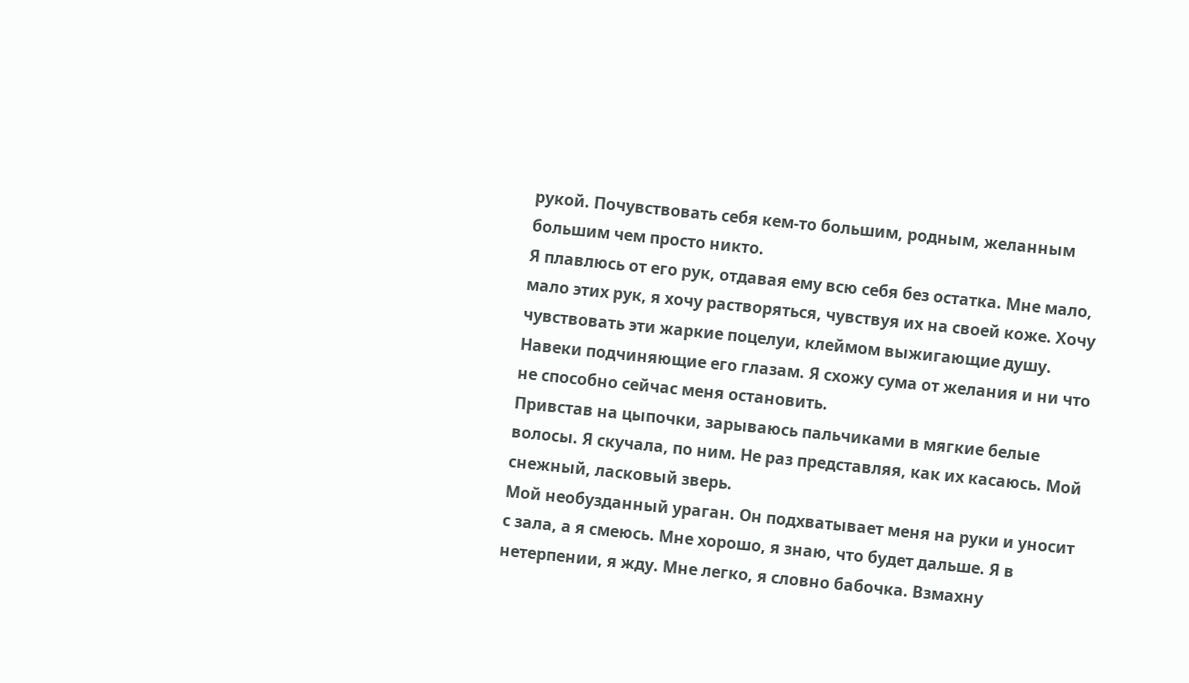рукой. Почувствовать себя кем-то большим, родным, желанным большим чем просто никто.
Я плавлюсь от его рук, отдавая ему всю себя без остатка. Мне мало, мало этих рук, я хочу растворяться, чувствуя их на своей коже. Хочу чувствовать эти жаркие поцелуи, клеймом выжигающие душу. Навеки подчиняющие его глазам. Я схожу сума от желания и ни что не способно сейчас меня остановить.
Привстав на цыпочки, зарываюсь пальчиками в мягкие белые волосы. Я скучала, по ним. Не раз представляя, как их касаюсь. Мой снежный, ласковый зверь.
Мой необузданный ураган. Он подхватывает меня на руки и уносит с зала, а я смеюсь. Мне хорошо, я знаю, что будет дальше. Я в нетерпении, я жду. Мне легко, я словно бабочка. Взмахну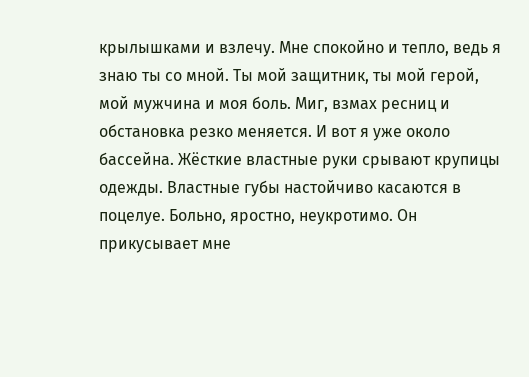крылышками и взлечу. Мне спокойно и тепло, ведь я знаю ты со мной. Ты мой защитник, ты мой герой, мой мужчина и моя боль. Миг, взмах ресниц и обстановка резко меняется. И вот я уже около бассейна. Жёсткие властные руки срывают крупицы одежды. Властные губы настойчиво касаются в поцелуе. Больно, яростно, неукротимо. Он прикусывает мне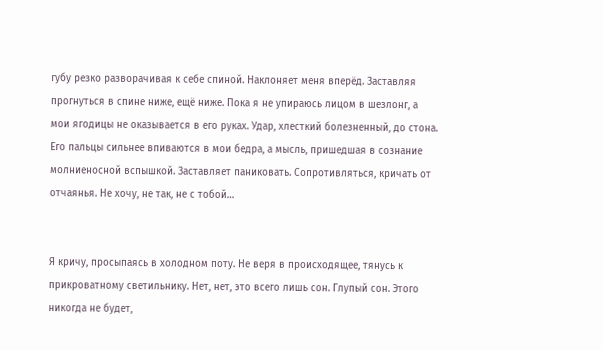губу резко разворачивая к себе спиной. Наклоняет меня вперёд. Заставляя прогнуться в спине ниже, ещё ниже. Пока я не упираюсь лицом в шезлонг, а мои ягодицы не оказывается в его руках. Удар, хлесткий болезненный, до стона. Его пальцы сильнее впиваются в мои бедра, а мысль, пришедшая в сознание молниеносной вспышкой. Заставляет паниковать. Сопротивляться, кричать от отчаянья. Не хочу, не так, не с тобой…


Я кричу, просыпаясь в холодном поту. Не веря в происходящее, тянусь к прикроватному светильнику. Нет, нет, это всего лишь сон. Глупый сон. Этого никогда не будет,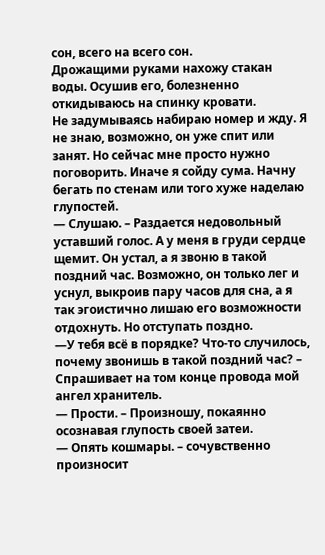сон, всего на всего сон.
Дрожащими руками нахожу стакан воды. Осушив его, болезненно откидываюсь на спинку кровати.
Не задумываясь набираю номер и жду. Я не знаю, возможно, он уже спит или занят. Но сейчас мне просто нужно поговорить. Иначе я сойду сума. Начну бегать по стенам или того хуже наделаю глупостей.
— Слушаю. – Раздается недовольный уставший голос. А у меня в груди сердце щемит. Он устал, а я звоню в такой поздний час. Возможно, он только лег и уснул, выкроив пару часов для сна, а я так эгоистично лишаю его возможности отдохнуть. Но отступать поздно.
—У тебя всё в порядке? Что-то случилось, почему звонишь в такой поздний час? – Спрашивает на том конце провода мой ангел хранитель.
— Прости. – Произношу, покаянно осознавая глупость своей затеи.
— Опять кошмары. – сочувственно произносит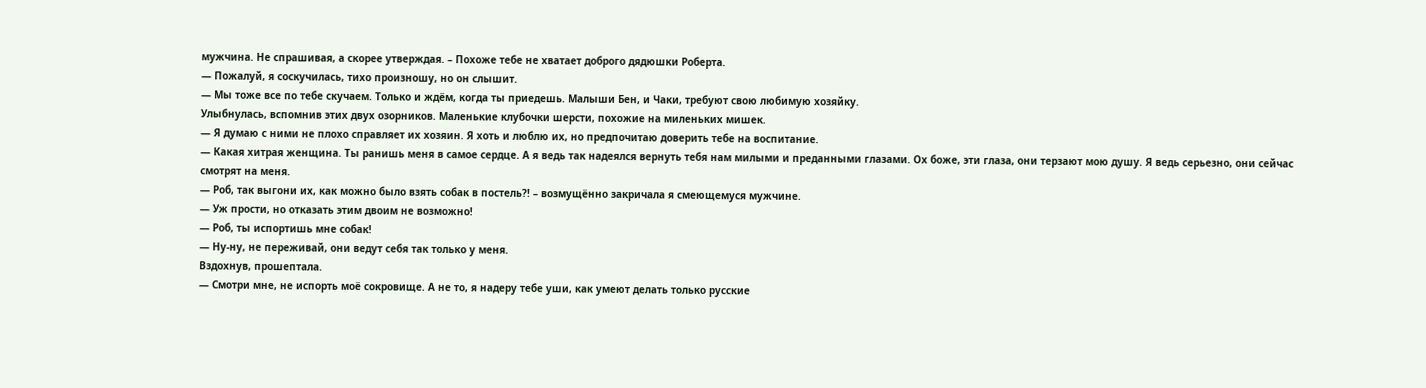мужчина. Не спрашивая, а скорее утверждая. – Похоже тебе не хватает доброго дядюшки Роберта.
— Пожалуй, я соскучилась, тихо произношу, но он слышит.
— Мы тоже все по тебе скучаем. Только и ждём, когда ты приедешь. Малыши Бен, и Чаки, требуют свою любимую хозяйку.
Улыбнулась, вспомнив этих двух озорников. Маленькие клубочки шерсти, похожие на миленьких мишек.
— Я думаю с ними не плохо справляет их хозяин. Я хоть и люблю их, но предпочитаю доверить тебе на воспитание.
— Какая хитрая женщина. Ты ранишь меня в самое сердце. А я ведь так надеялся вернуть тебя нам милыми и преданными глазами. Ох боже, эти глаза, они терзают мою душу. Я ведь серьезно, они сейчас смотрят на меня.
— Роб, так выгони их, как можно было взять собак в постель?! – возмущённо закричала я смеющемуся мужчине.
— Уж прости, но отказать этим двоим не возможно!
— Роб, ты испортишь мне собак!
— Ну-ну, не переживай, они ведут себя так только у меня.
Вздохнув, прошептала.
— Смотри мне, не испорть моё сокровище. А не то, я надеру тебе уши, как умеют делать только русские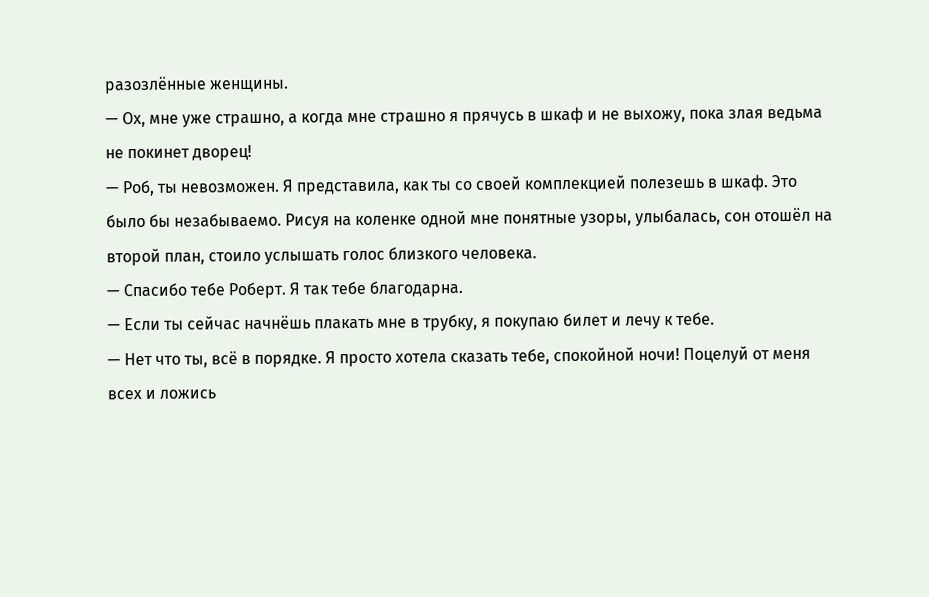разозлённые женщины.
— Ох, мне уже страшно, а когда мне страшно я прячусь в шкаф и не выхожу, пока злая ведьма не покинет дворец!
— Роб, ты невозможен. Я представила, как ты со своей комплекцией полезешь в шкаф. Это было бы незабываемо. Рисуя на коленке одной мне понятные узоры, улыбалась, сон отошёл на второй план, стоило услышать голос близкого человека.
— Спасибо тебе Роберт. Я так тебе благодарна.
— Если ты сейчас начнёшь плакать мне в трубку, я покупаю билет и лечу к тебе.
— Нет что ты, всё в порядке. Я просто хотела сказать тебе, спокойной ночи! Поцелуй от меня всех и ложись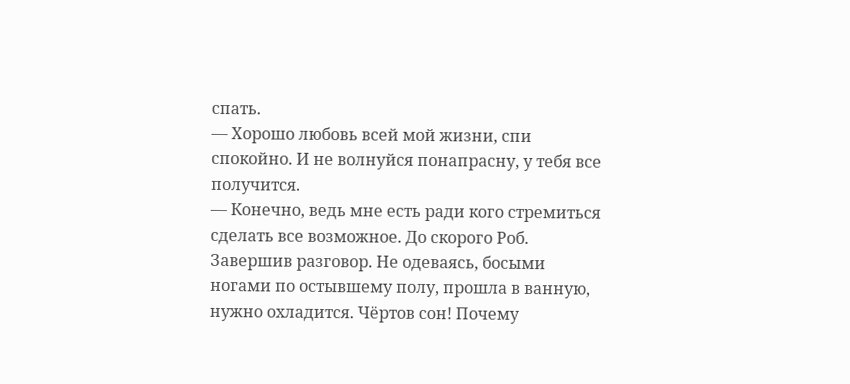спать.
— Хорошо любовь всей мой жизни, спи спокойно. И не волнуйся понапрасну, у тебя все получится.
— Конечно, ведь мне есть ради кого стремиться сделать все возможное. До скорого Роб.
Завершив разговор. Не одеваясь, босыми ногами по остывшему полу, прошла в ванную, нужно охладится. Чёртов сон! Почему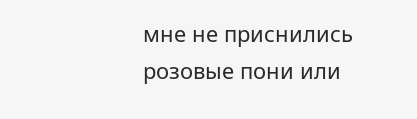мне не приснились розовые пони или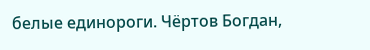белые единороги. Чёртов Богдан,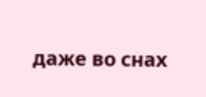даже во снах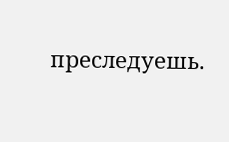преследуешь.